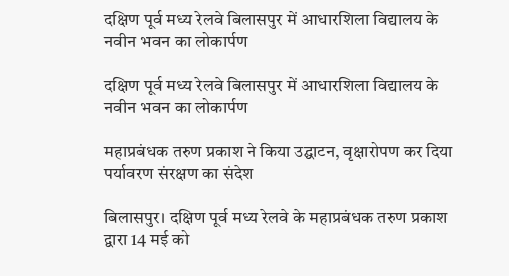दक्षिण पूर्व मध्य रेलवे बिलासपुर में आधारशिला विद्यालय के नवीन भवन का लोकार्पण

दक्षिण पूर्व मध्य रेलवे बिलासपुर में आधारशिला विद्यालय के नवीन भवन का लोकार्पण

महाप्रबंधक तरुण प्रकाश ने किया उद्घाटन, वृक्षारोपण कर दिया पर्यावरण संरक्षण का संदेश

बिलासपुर। दक्षिण पूर्व मध्य रेलवे के महाप्रबंधक तरुण प्रकाश द्वारा 14 मई को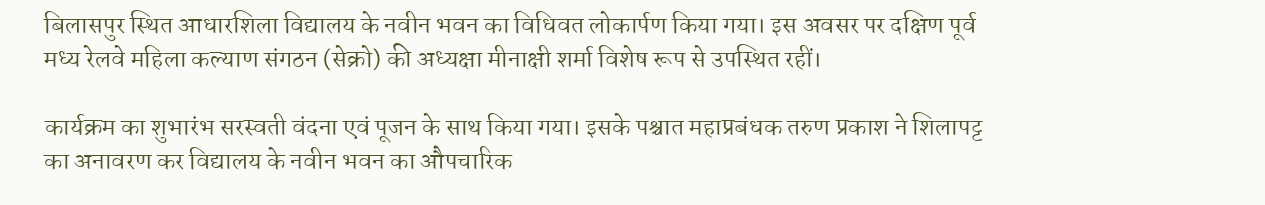बिलासपुर स्थित आधारशिला विद्यालय के नवीन भवन का विधिवत लोकार्पण किया गया। इस अवसर पर दक्षिण पूर्व मध्य रेलवे महिला कल्याण संगठन (सेक्रो) की अध्यक्षा मीनाक्षी शर्मा विशेष रूप से उपस्थित रहीं।

कार्यक्रम का शुभारंभ सरस्वती वंदना एवं पूजन के साथ किया गया। इसके पश्चात महाप्रबंधक तरुण प्रकाश ने शिलापट्ट का अनावरण कर विद्यालय के नवीन भवन का औपचारिक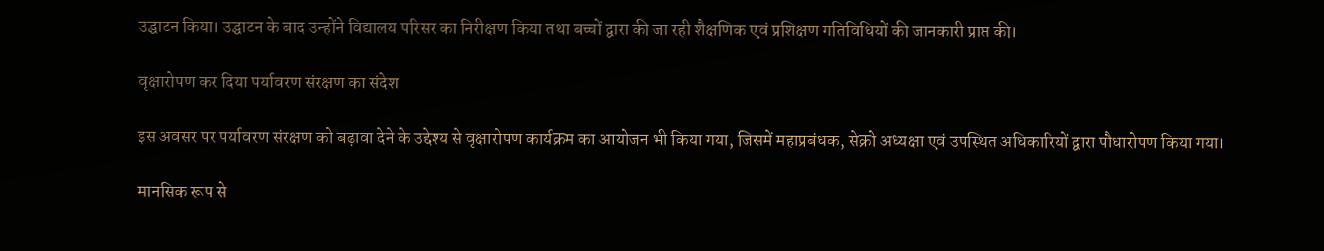उद्घाटन किया। उद्घाटन के बाद उन्होंने विद्यालय परिसर का निरीक्षण किया तथा बच्चों द्वारा की जा रही शैक्षणिक एवं प्रशिक्षण गतिविधियों की जानकारी प्राप्त की।

वृक्षारोपण कर दिया पर्यावरण संरक्षण का संदेश

इस अवसर पर पर्यावरण संरक्षण को बढ़ावा देने के उद्देश्य से वृक्षारोपण कार्यक्रम का आयोजन भी किया गया, जिसमें महाप्रबंधक, सेक्रो अध्यक्षा एवं उपस्थित अधिकारियों द्वारा पौधारोपण किया गया।

मानसिक रूप से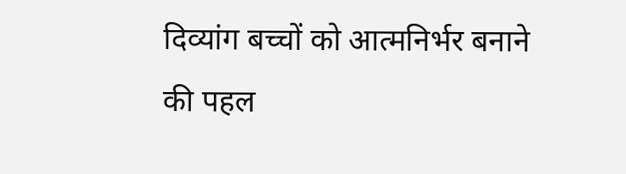दिव्यांग बच्चों को आत्मनिर्भर बनाने की पहल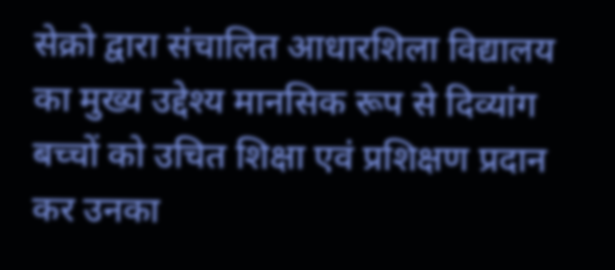सेक्रो द्वारा संचालित आधारशिला विद्यालय का मुख्य उद्देश्य मानसिक रूप से दिव्यांग बच्चों को उचित शिक्षा एवं प्रशिक्षण प्रदान कर उनका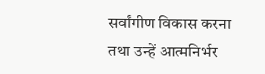सर्वांगीण विकास करना तथा उन्हें आत्मनिर्भर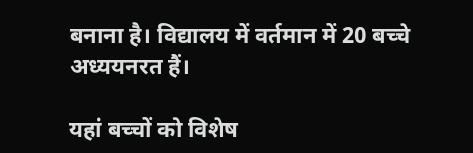बनाना है। विद्यालय में वर्तमान में 20 बच्चे अध्ययनरत हैं।

यहां बच्चों को विशेष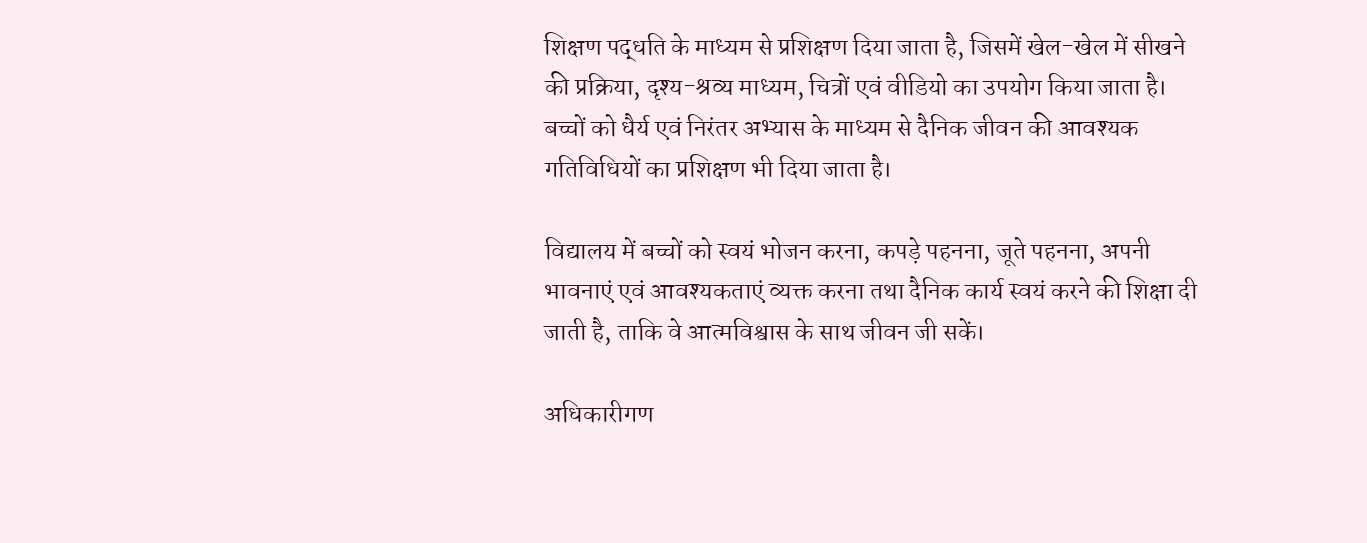शिक्षण पद्धति के माध्यम से प्रशिक्षण दिया जाता है, जिसमें खेल-खेल में सीखने की प्रक्रिया, दृश्य-श्रव्य माध्यम, चित्रों एवं वीडियो का उपयोग किया जाता है। बच्चों को धैर्य एवं निरंतर अभ्यास के माध्यम से दैनिक जीवन की आवश्यक गतिविधियों का प्रशिक्षण भी दिया जाता है।

विद्यालय में बच्चों को स्वयं भोजन करना, कपड़े पहनना, जूते पहनना, अपनी भावनाएं एवं आवश्यकताएं व्यक्त करना तथा दैनिक कार्य स्वयं करने की शिक्षा दी जाती है, ताकि वे आत्मविश्वास के साथ जीवन जी सकें।

अधिकारीगण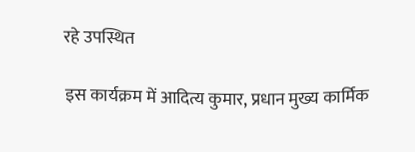रहे उपस्थित

इस कार्यक्रम में आदित्य कुमार, प्रधान मुख्य कार्मिक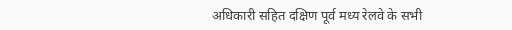अधिकारी सहित दक्षिण पूर्व मध्य रेलवे के सभी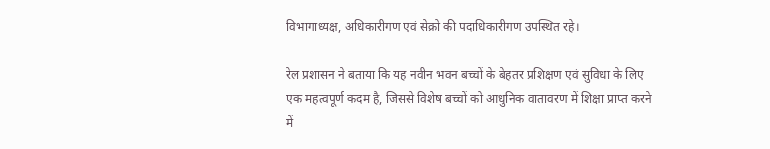विभागाध्यक्ष, अधिकारीगण एवं सेक्रो की पदाधिकारीगण उपस्थित रहे।

रेल प्रशासन ने बताया कि यह नवीन भवन बच्चों के बेहतर प्रशिक्षण एवं सुविधा के लिए एक महत्वपूर्ण कदम है, जिससे विशेष बच्चों को आधुनिक वातावरण में शिक्षा प्राप्त करने में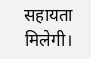सहायता मिलेगी।